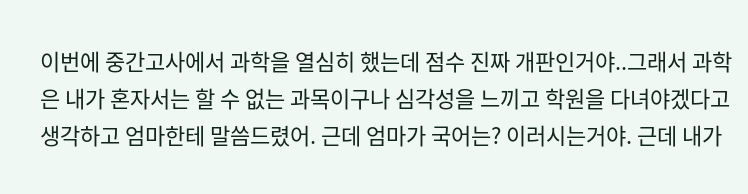이번에 중간고사에서 과학을 열심히 했는데 점수 진짜 개판인거야..그래서 과학은 내가 혼자서는 할 수 없는 과목이구나 심각성을 느끼고 학원을 다녀야겠다고 생각하고 엄마한테 말씀드렸어. 근데 엄마가 국어는? 이러시는거야. 근데 내가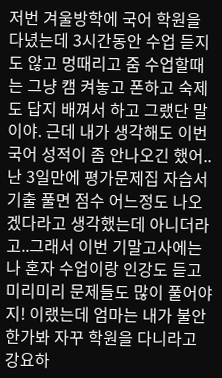저번 겨울방학에 국어 학원을 다녔는데 3시간동안 수업 듣지도 않고 멍때리고 줌 수업할때는 그냥 캠 켜놓고 폰하고 숙제도 답지 배껴서 하고 그랬단 말이야. 근데 내가 생각해도 이번 국어 성적이 좀 안나오긴 했어..난 3일만에 평가문제집 자습서 기출 풀면 점수 어느정도 나오겠다라고 생각했는데 아니더라고..그래서 이번 기말고사에는 나 혼자 수업이랑 인강도 듣고 미리미리 문제들도 많이 풀어야지! 이랬는데 엄마는 내가 불안한가봐 자꾸 학원을 다니라고 강요하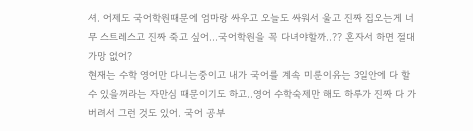셔. 어제도 국어학원때문에 엄마랑 싸우고 오늘도 싸워서 울고 진짜 집오는게 너무 스트레스고 진짜 죽고 싶어...국어학원을 꼭 다녀야할까..?? 혼자서 하면 절대 가망 없어?
현재는 수학 영어만 다니는중이고 내가 국어를 계속 미룬이유는 3일안에 다 할 수 있을꺼라는 자만심 때문이기도 하고..영어 수학숙제만 해도 하루가 진짜 다 가버려서 그런 것도 있어. 국어 공부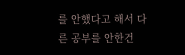를 안했다고 해서 다른 공부를 안한건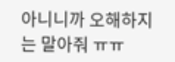아니니까 오해하지는 말아줘 ㅠㅠ